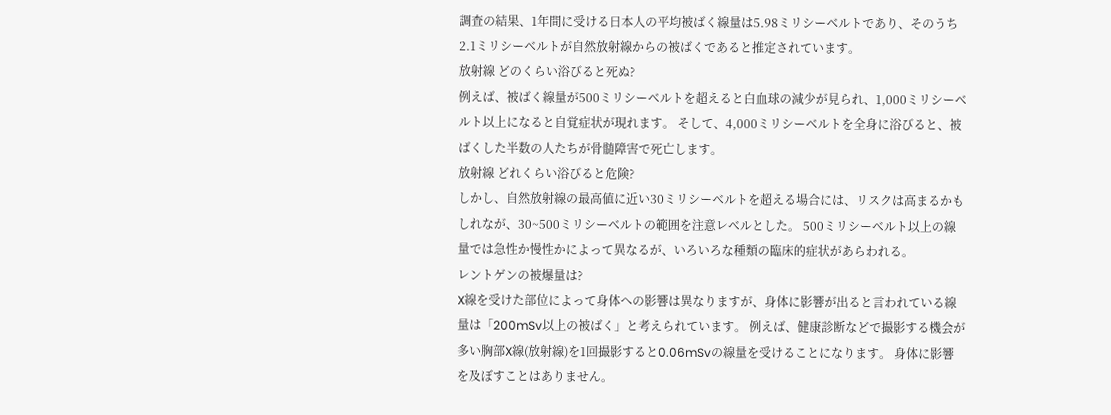調査の結果、1年間に受ける日本人の平均被ばく線量は5.98ミリシーベルトであり、そのうち2.1ミリシーベルトが自然放射線からの被ばくであると推定されています。
放射線 どのくらい浴びると死ぬ?
例えば、被ばく線量が500ミリシーベルトを超えると白血球の減少が見られ、1,000ミリシーベルト以上になると自覚症状が現れます。 そして、4,000ミリシーベルトを全身に浴びると、被ばくした半数の人たちが骨髄障害で死亡します。
放射線 どれくらい浴びると危険?
しかし、自然放射線の最高値に近い30ミリシーベルトを超える場合には、リスクは高まるかもしれなが、30~500ミリシーベルトの範囲を注意レベルとした。 500ミリシーベルト以上の線量では急性か慢性かによって異なるが、いろいろな種類の臨床的症状があらわれる。
レントゲンの被爆量は?
X線を受けた部位によって身体への影響は異なりますが、身体に影響が出ると言われている線量は「200mSv以上の被ばく」と考えられています。 例えば、健康診断などで撮影する機会が多い胸部X線(放射線)を1回撮影すると0.06mSvの線量を受けることになります。 身体に影響を及ぼすことはありません。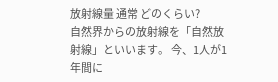放射線量 通常 どのくらい?
自然界からの放射線を「自然放射線」といいます。 今、1人が1年間に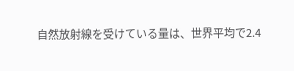自然放射線を受けている量は、世界平均で2.4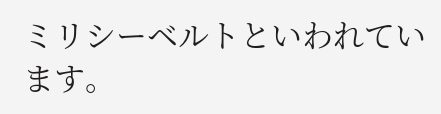ミリシーベルトといわれています。